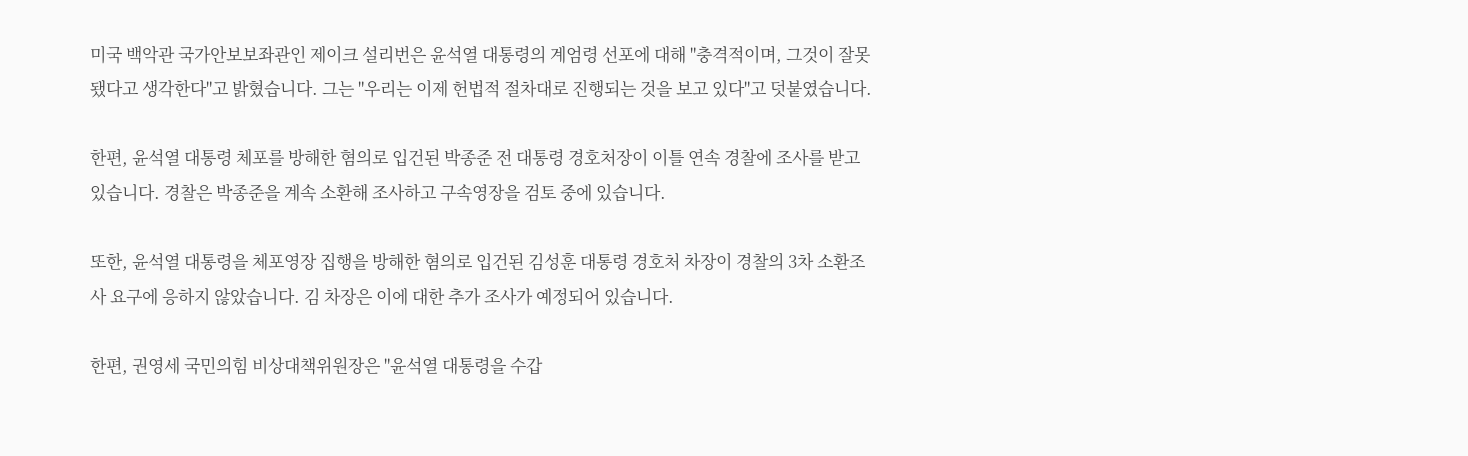미국 백악관 국가안보보좌관인 제이크 설리번은 윤석열 대통령의 계엄령 선포에 대해 "충격적이며, 그것이 잘못됐다고 생각한다"고 밝혔습니다. 그는 "우리는 이제 헌법적 절차대로 진행되는 것을 보고 있다"고 덧붙였습니다.

한편, 윤석열 대통령 체포를 방해한 혐의로 입건된 박종준 전 대통령 경호처장이 이틀 연속 경찰에 조사를 받고 있습니다. 경찰은 박종준을 계속 소환해 조사하고 구속영장을 검토 중에 있습니다.

또한, 윤석열 대통령을 체포영장 집행을 방해한 혐의로 입건된 김성훈 대통령 경호처 차장이 경찰의 3차 소환조사 요구에 응하지 않았습니다. 김 차장은 이에 대한 추가 조사가 예정되어 있습니다.

한편, 권영세 국민의힘 비상대책위원장은 "윤석열 대통령을 수갑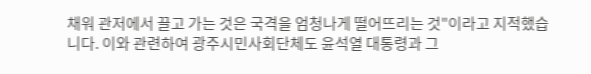채워 관저에서 끌고 가는 것은 국격을 엄청나게 떨어뜨리는 것"이라고 지적했습니다. 이와 관련하여 광주시민사회단체도 윤석열 대통령과 그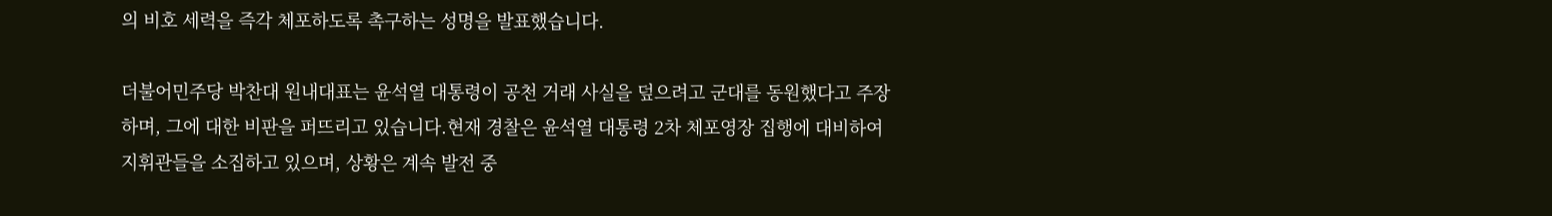의 비호 세력을 즉각 체포하도록 촉구하는 성명을 발표했습니다.

더불어민주당 박찬대 원내대표는 윤석열 대통령이 공천 거래 사실을 덮으려고 군대를 동원했다고 주장하며, 그에 대한 비판을 퍼뜨리고 있습니다.현재 경찰은 윤석열 대통령 2차 체포영장 집행에 대비하여 지휘관들을 소집하고 있으며, 상황은 계속 발전 중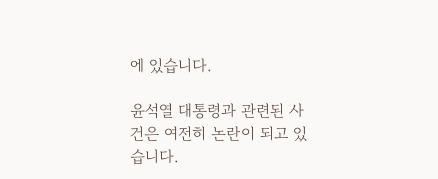에 있습니다.

윤석열 대통령과 관련된 사건은 여전히 논란이 되고 있습니다.